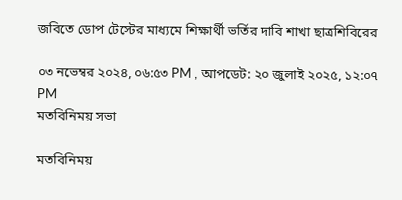জবিতে ডোপ টেস্টের মাধ্যমে শিক্ষার্থী ভর্তির দাবি শাখা ছাত্রশিবিরের

০৩ নভেম্বর ২০২৪, ০৬:৫৩ PM , আপডেট: ২০ জুলাই ২০২৫, ১২:০৭ PM
মতবিনিময় সভা

মতবিনিময়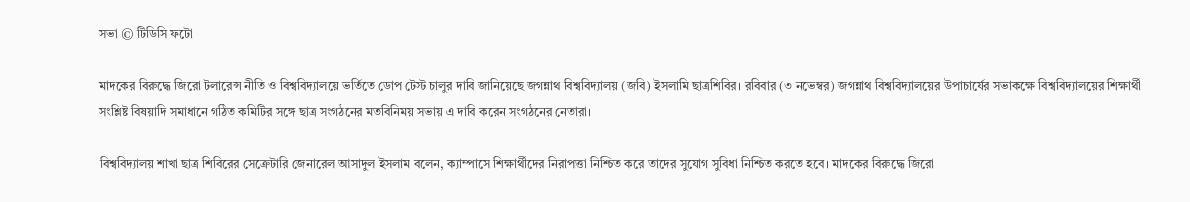সভা © টিডিসি ফটো

মাদকের বিরুদ্ধে জিরো টলারেন্স নীতি ও বিশ্ববিদ্যালয়ে ভর্তিতে ডোপ টেস্ট চালুর দাবি জানিয়েছে জগন্নাথ বিশ্ববিদ্যালয় (জবি) ইসলামি ছাত্রশিবির। রবিবার (৩ নভেম্বর) জগন্নাথ বিশ্ববিদ্যালয়ের উপাচার্যের সভাকক্ষে বিশ্ববিদ্যালয়ের শিক্ষার্থী সংশ্লিষ্ট বিষয়াদি সমাধানে গঠিত কমিটির সঙ্গে ছাত্র সংগঠনের মতবিনিময় সভায় এ দাবি করেন সংগঠনের নেতারা।

বিশ্ববিদ্যালয় শাখা ছাত্র শিবিরের সেক্রেটারি জেনারেল আসাদুল ইসলাম বলেন, ক্যাম্পাসে শিক্ষার্থীদের নিরাপত্তা নিশ্চিত করে তাদের সুযোগ সুবিধা নিশ্চিত করতে হবে। মাদকের বিরুদ্ধে জিরো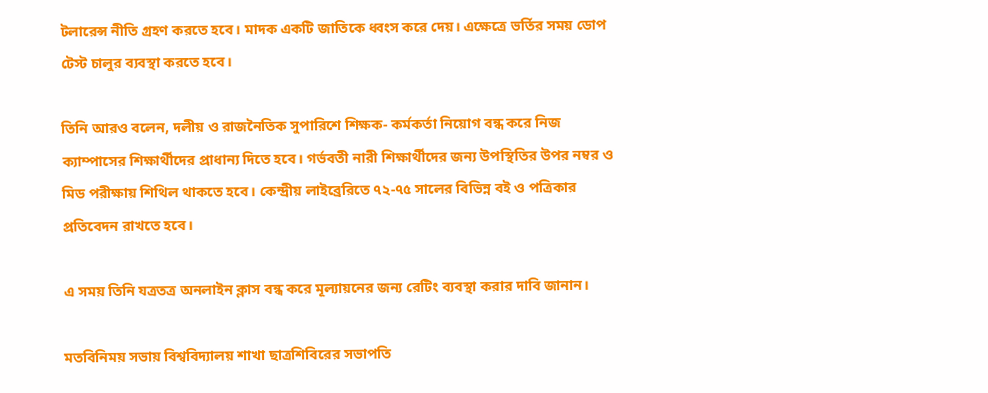টলারেন্স নীতি গ্রহণ করতে হবে। মাদক একটি জাতিকে ধ্বংস করে দেয়। এক্ষেত্রে ভর্তির সময় ডোপ টেস্ট চালুর ব্যবস্থা করতে হবে।

তিনি আরও বলেন, দলীয় ও রাজনৈতিক সুপারিশে শিক্ষক- কর্মকর্তা নিয়োগ বন্ধ করে নিজ ক্যাম্পাসের শিক্ষার্থীদের প্রাধান্য দিতে হবে। গর্ভবতী নারী শিক্ষার্থীদের জন্য উপস্থিতির উপর নম্বর ও মিড পরীক্ষায় শিথিল থাকতে হবে। কেন্দ্রীয় লাইব্রেরিতে ৭২-৭৫ সালের বিভিন্ন বই ও পত্রিকার প্রতিবেদন রাখতে হবে।

এ সময় তিনি যত্রতত্র অনলাইন ক্লাস বন্ধ করে মূল্যায়নের জন্য রেটিং ব্যবস্থা করার দাবি জানান।

মতবিনিময় সভায় বিশ্ববিদ্যালয় শাখা ছাত্রশিবিরের সভাপতি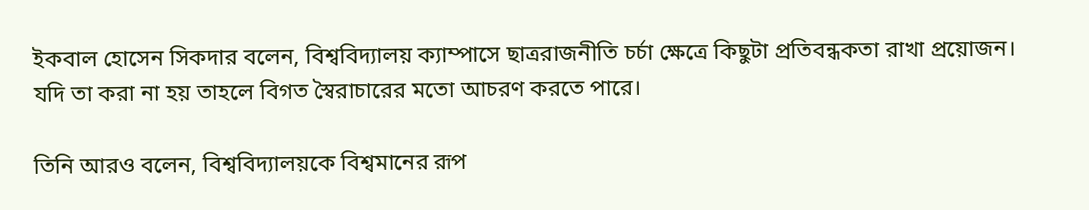ইকবাল হোসেন সিকদার বলেন, বিশ্ববিদ্যালয় ক্যাম্পাসে ছাত্ররাজনীতি চর্চা ক্ষেত্রে কিছুটা প্রতিবন্ধকতা রাখা প্রয়োজন। যদি তা করা না হয় তাহলে বিগত স্বৈরাচারের মতো আচরণ করতে পারে।

তিনি আরও বলেন, বিশ্ববিদ্যালয়কে বিশ্বমানের রূপ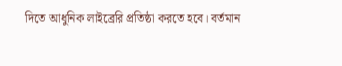দিতে আধুনিক লাইব্রেরি প্রতিষ্ঠা করতে হবে। বর্তমান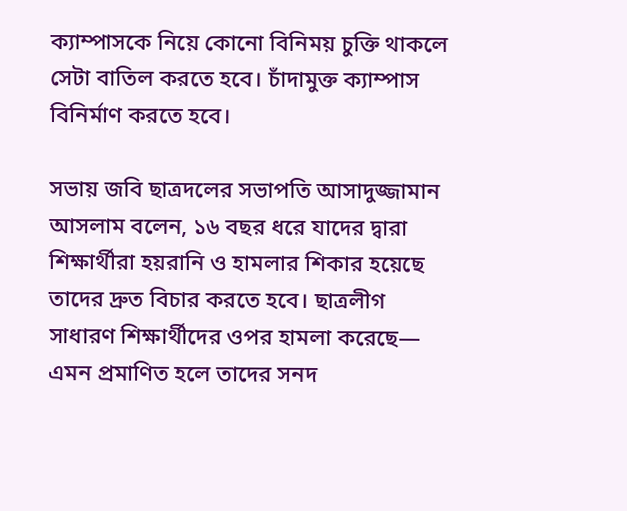ক্যাম্পাসকে নিয়ে কোনো বিনিময় চুক্তি থাকলে সেটা বাতিল করতে হবে। চাঁদামুক্ত ক্যাম্পাস বিনির্মাণ করতে হবে।

সভায় জবি ছাত্রদলের সভাপতি আসাদুজ্জামান আসলাম বলেন, ১৬ বছর ধরে যাদের দ্বারা শিক্ষার্থীরা হয়রানি ও হামলার শিকার হয়েছে তাদের দ্রুত বিচার করতে হবে। ছাত্রলীগ সাধারণ শিক্ষার্থীদের ওপর হামলা করেছে— এমন প্রমাণিত হলে তাদের সনদ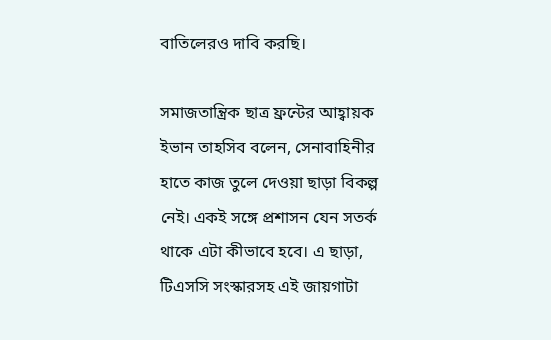বাতিলেরও দাবি করছি।

সমাজতান্ত্রিক ছাত্র ফ্রন্টের আহ্বায়ক ইভান তাহসিব বলেন, সেনাবাহিনীর হাতে কাজ তুলে দেওয়া ছাড়া বিকল্প নেই। একই সঙ্গে প্রশাসন যেন সতর্ক থাকে এটা কীভাবে হবে। এ ছাড়া, টিএসসি সংস্কারসহ এই জায়গাটা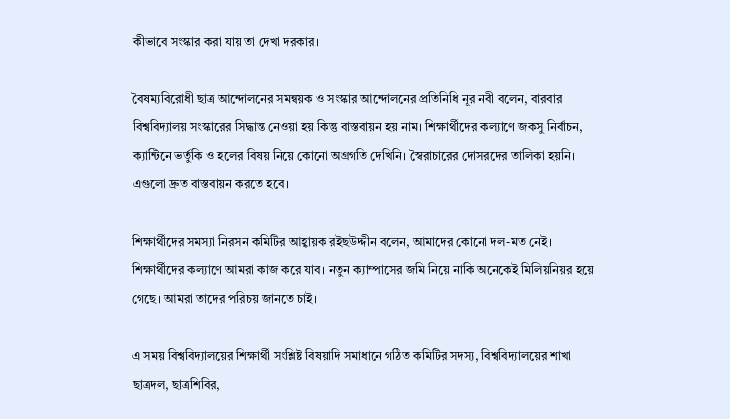কীভাবে সংস্কার করা যায় তা দেখা দরকার।

বৈষম্যবিরোধী ছাত্র আন্দোলনের সমন্বয়ক ও সংস্কার আন্দোলনের প্রতিনিধি নূর নবী বলেন, বারবার বিশ্ববিদ্যালয় সংস্কারের সিদ্ধান্ত নেওয়া হয় কিন্তু বাস্তবায়ন হয় নাম। শিক্ষার্থীদের কল্যাণে জকসু নির্বাচন, ক্যান্টিনে ভর্তুকি ও হলের বিষয় নিয়ে কোনো অগ্রগতি দেখিনি। স্বৈরাচারের দোসরদের তালিকা হয়নি। এগুলো দ্রুত বাস্তবায়ন করতে হবে।

শিক্ষার্থীদের সমস্যা নিরসন কমিটির আহ্বায়ক রইছউদ্দীন বলেন, আমাদের কোনো দল-মত নেই। শিক্ষার্থীদের কল্যাণে আমরা কাজ করে যাব। নতুন ক্যাম্পাসের জমি নিয়ে নাকি অনেকেই মিলিয়নিয়র হয়ে গেছে। আমরা তাদের পরিচয় জানতে চাই।

এ সময় বিশ্ববিদ্যালয়ের শিক্ষার্থী সংশ্লিষ্ট বিষয়াদি সমাধানে গঠিত কমিটির সদস্য, বিশ্ববিদ্যালয়ের শাখা ছাত্রদল, ছাত্রশিবির,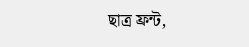ছাত্র ফ্রন্ট,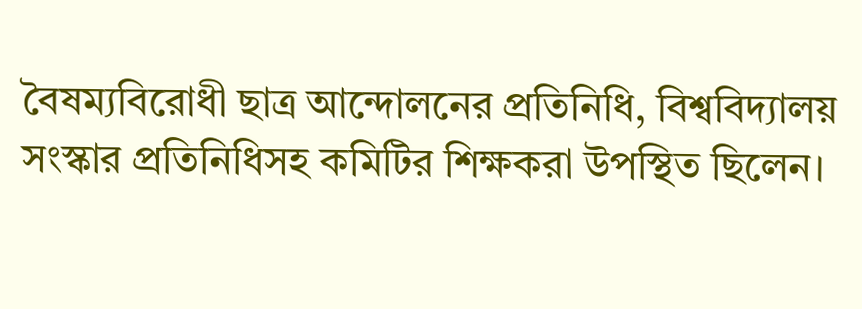বৈষম্যবিরোধী ছাত্র আন্দোলনের প্রতিনিধি, বিশ্ববিদ্যালয় সংস্কার প্রতিনিধিসহ কমিটির শিক্ষকরা উপস্থিত ছিলেন।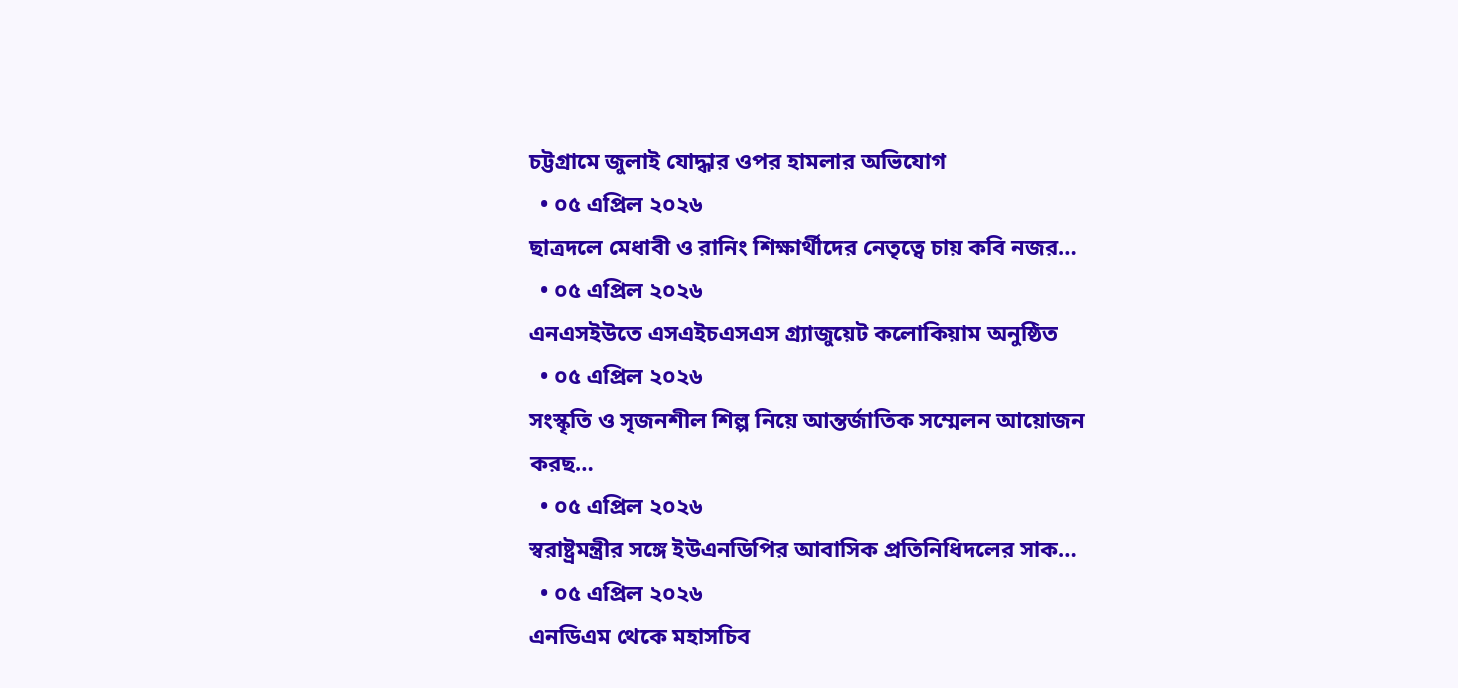চট্টগ্রামে জুলাই যোদ্ধার ওপর হামলার অভিযোগ
  • ০৫ এপ্রিল ২০২৬
ছাত্রদলে মেধাবী ও রানিং শিক্ষার্থীদের নেতৃত্বে চায় কবি নজর…
  • ০৫ এপ্রিল ২০২৬
এনএসইউতে এসএইচএসএস গ্র্যাজুয়েট কলোকিয়াম অনুষ্ঠিত
  • ০৫ এপ্রিল ২০২৬
সংস্কৃতি ও সৃজনশীল শিল্প নিয়ে আন্তর্জাতিক সম্মেলন আয়োজন করছ…
  • ০৫ এপ্রিল ২০২৬
স্বরাষ্ট্রমন্ত্রীর সঙ্গে ইউএনডিপির আবাসিক প্রতিনিধিদলের সাক…
  • ০৫ এপ্রিল ২০২৬
এনডিএম থেকে মহাসচিব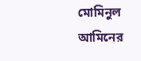মোমিনুল আমিনের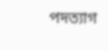পদত্যাগ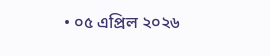• ০৫ এপ্রিল ২০২৬